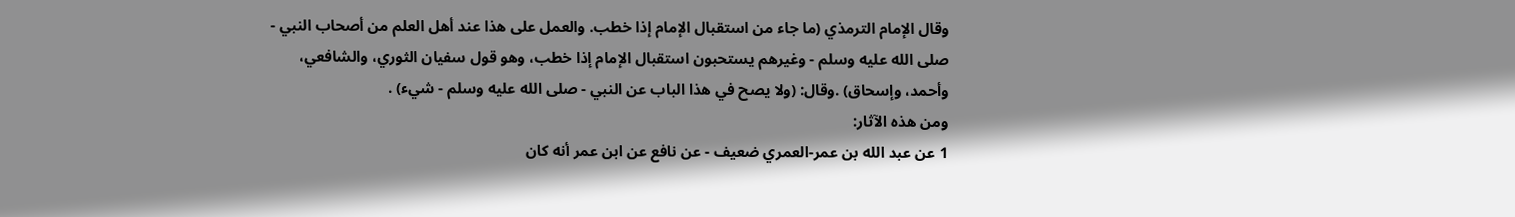وقال الإمام الترمذي (ما جاء من استقبال الإمام إذا خطب. والعمل على هذا عند أهل العلم من أصحاب النبي - صلى الله عليه وسلم - وغيرهم يستحبون استقبال الإمام إذا خطب، وهو قول سفيان الثوري، والشافعي، وأحمد، وإسحاق) .وقال: (ولا يصح في هذا الباب عن النبي - صلى الله عليه وسلم - شيء) .
ومن هذه الآثار:
1 عن عبد الله بن عمر-العمري ضعيف - عن نافع عن ابن عمر أنه كان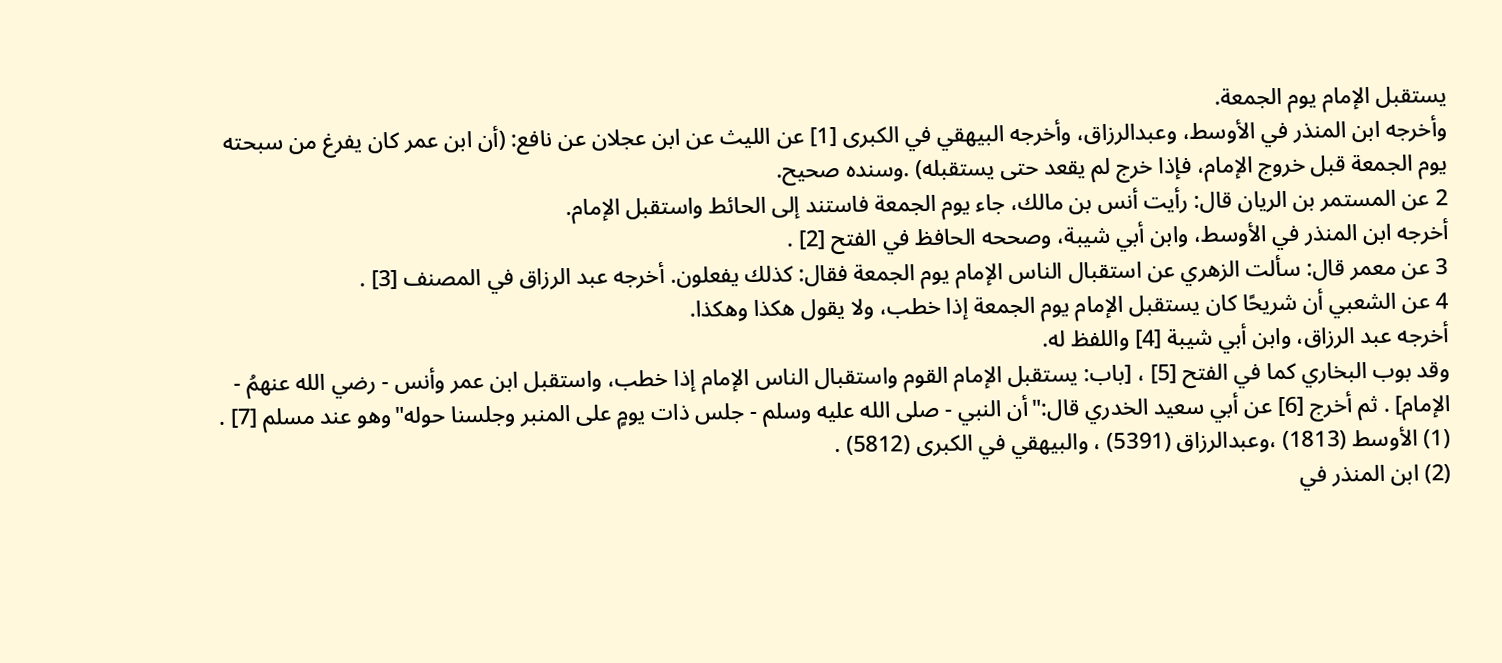يستقبل الإمام يوم الجمعة.
وأخرجه ابن المنذر في الأوسط، وعبدالرزاق، وأخرجه البيهقي في الكبرى [1] عن الليث عن ابن عجلان عن نافع: (أن ابن عمر كان يفرغ من سبحته يوم الجمعة قبل خروج الإمام، فإذا خرج لم يقعد حتى يستقبله) .وسنده صحيح.
2 عن المستمر بن الريان قال: رأيت أنس بن مالك، جاء يوم الجمعة فاستند إلى الحائط واستقبل الإمام.
أخرجه ابن المنذر في الأوسط، وابن أبي شيبة، وصححه الحافظ في الفتح [2] .
3 عن معمر قال: سألت الزهري عن استقبال الناس الإمام يوم الجمعة فقال: كذلك يفعلون. أخرجه عبد الرزاق في المصنف [3] .
4 عن الشعبي أن شريحًا كان يستقبل الإمام يوم الجمعة إذا خطب، ولا يقول هكذا وهكذا.
أخرجه عبد الرزاق، وابن أبي شيبة [4] واللفظ له.
وقد بوب البخاري كما في الفتح [5] ، [باب: يستقبل الإمام القوم واستقبال الناس الإمام إذا خطب، واستقبل ابن عمر وأنس - رضي الله عنهمُ - الإمام] . ثم أخرج [6] عن أبي سعيد الخدري قال:"أن النبي - صلى الله عليه وسلم - جلس ذات يومٍ على المنبر وجلسنا حوله"وهو عند مسلم [7] .
(1) الأوسط (1813) ،وعبدالرزاق (5391) ، والبيهقي في الكبرى (5812) .
(2) ابن المنذر في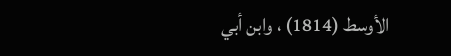الأوسط (1814) ، وابن أبي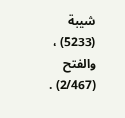شيبة (5233) ، والفتح (2/467) .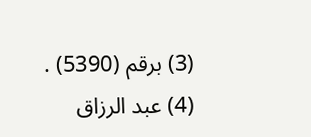(3) برقم (5390) .
(4) عبد الرزاق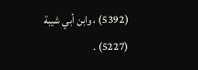(5392) ، وابن أبي شيبة (5227) .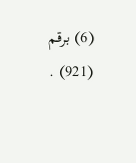(6) برقم (921) .